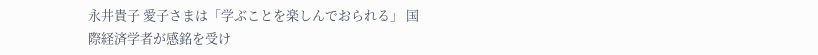永井貴子 愛子さまは「学ぶことを楽しんでおられる」 国際経済学者が感銘を受け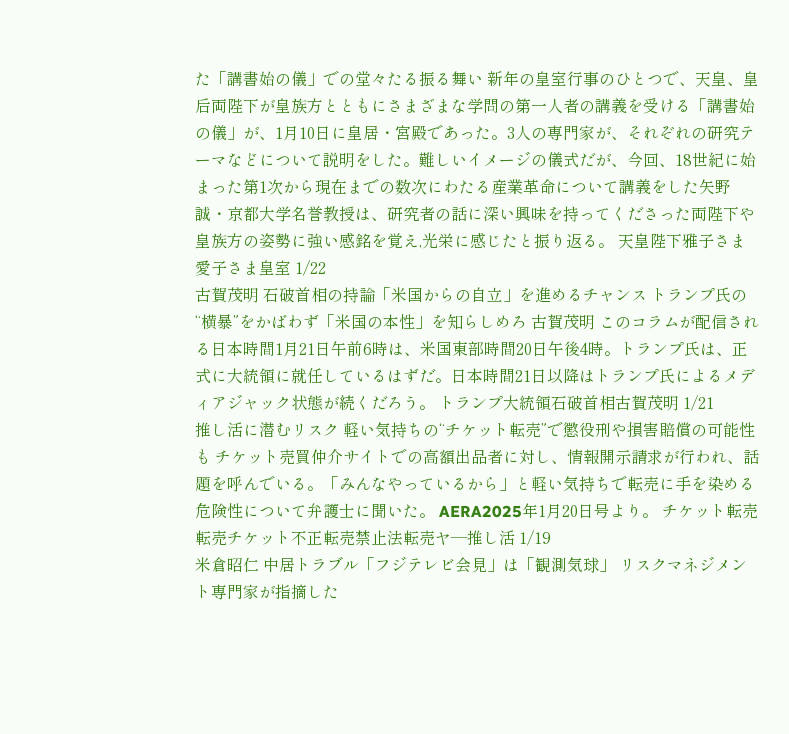た「講書始の儀」での堂々たる振る舞い 新年の皇室行事のひとつで、天皇、皇后両陛下が皇族方とともにさまざまな学問の第一人者の講義を受ける「講書始の儀」が、1月10日に皇居・宮殿であった。3人の専門家が、それぞれの研究テーマなどについて説明をした。難しいイメージの儀式だが、今回、18世紀に始まった第1次から現在までの数次にわたる産業革命について講義をした矢野誠・京都大学名誉教授は、研究者の話に深い興味を持ってくださった両陛下や皇族方の姿勢に強い感銘を覚え,光栄に感じたと振り返る。 天皇陛下雅子さま愛子さま皇室 1/22
古賀茂明 石破首相の持論「米国からの自立」を進めるチャンス トランプ氏の“横暴”をかばわず「米国の本性」を知らしめろ 古賀茂明 このコラムが配信される日本時間1月21日午前6時は、米国東部時間20日午後4時。トランプ氏は、正式に大統領に就任しているはずだ。日本時間21日以降はトランプ氏によるメディアジャック状態が続くだろう。 トランプ大統領石破首相古賀茂明 1/21
推し活に潜むリスク 軽い気持ちの“チケット転売”で懲役刑や損害賠償の可能性も チケット売買仲介サイトでの高額出品者に対し、情報開示請求が行われ、話題を呼んでいる。「みんなやっているから」と軽い気持ちで転売に手を染める危険性について弁護士に聞いた。 AERA2025年1月20日号より。 チケット転売転売チケット不正転売禁止法転売ヤ―推し活 1/19
米倉昭仁 中居トラブル「フジテレビ会見」は「観測気球」 リスクマネジメント専門家が指摘した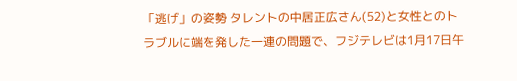「逃げ」の姿勢 タレントの中居正広さん(52)と女性とのトラブルに端を発した一連の問題で、フジテレビは1月17日午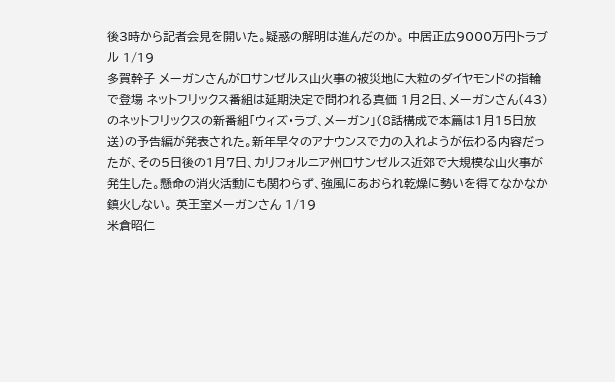後3時から記者会見を開いた。疑惑の解明は進んだのか。 中居正広9000万円トラブル 1/19
多賀幹子 メーガンさんがロサンゼルス山火事の被災地に大粒のダイヤモンドの指輪で登場 ネットフリックス番組は延期決定で問われる真価 1月2日、メーガンさん(43)のネットフリックスの新番組「ウィズ・ラブ、メーガン」(8話構成で本篇は1月15日放送)の予告編が発表された。新年早々のアナウンスで力の入れようが伝わる内容だったが、その5日後の1月7日、カリフォルニア州ロサンゼルス近郊で大規模な山火事が発生した。懸命の消火活動にも関わらず、強風にあおられ乾燥に勢いを得てなかなか鎮火しない。 英王室メーガンさん 1/19
米倉昭仁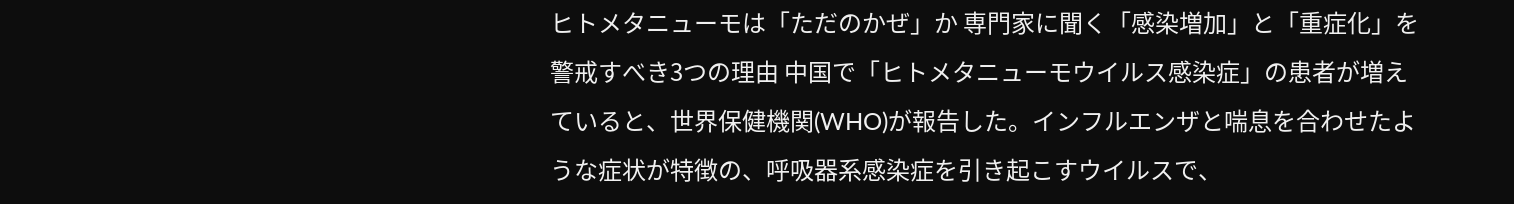ヒトメタニューモは「ただのかぜ」か 専門家に聞く「感染増加」と「重症化」を警戒すべき3つの理由 中国で「ヒトメタニューモウイルス感染症」の患者が増えていると、世界保健機関(WHO)が報告した。インフルエンザと喘息を合わせたような症状が特徴の、呼吸器系感染症を引き起こすウイルスで、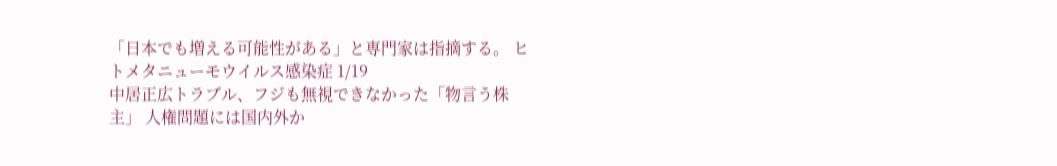「日本でも増える可能性がある」と専門家は指摘する。 ヒトメタニューモウイルス感染症 1/19
中居正広トラブル、フジも無視できなかった「物言う株主」 人権問題には国内外か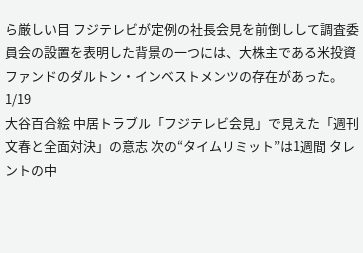ら厳しい目 フジテレビが定例の社長会見を前倒しして調査委員会の設置を表明した背景の一つには、大株主である米投資ファンドのダルトン・インベストメンツの存在があった。 1/19
大谷百合絵 中居トラブル「フジテレビ会見」で見えた「週刊文春と全面対決」の意志 次の“タイムリミット”は1週間 タレントの中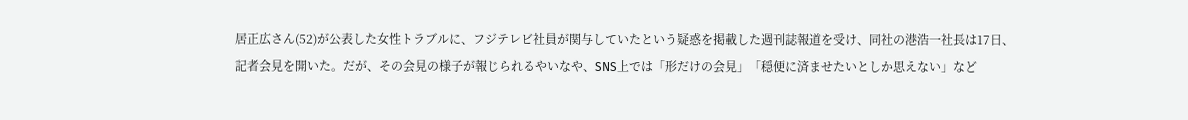居正広さん(52)が公表した女性トラブルに、フジテレビ社員が関与していたという疑惑を掲載した週刊誌報道を受け、同社の港浩一社長は17日、記者会見を開いた。だが、その会見の様子が報じられるやいなや、SNS上では「形だけの会見」「穏便に済ませたいとしか思えない」など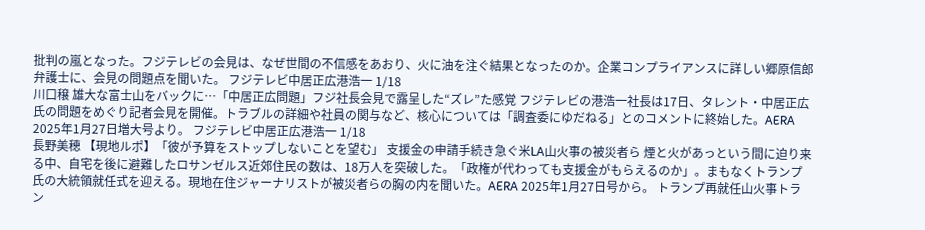批判の嵐となった。フジテレビの会見は、なぜ世間の不信感をあおり、火に油を注ぐ結果となったのか。企業コンプライアンスに詳しい郷原信郎弁護士に、会見の問題点を聞いた。 フジテレビ中居正広港浩一 1/18
川口穣 雄大な富士山をバックに…「中居正広問題」フジ社長会見で露呈した“ズレ”た感覚 フジテレビの港浩一社長は17日、タレント・中居正広氏の問題をめぐり記者会見を開催。トラブルの詳細や社員の関与など、核心については「調査委にゆだねる」とのコメントに終始した。AERA 2025年1月27日増大号より。 フジテレビ中居正広港浩一 1/18
長野美穂 【現地ルポ】「彼が予算をストップしないことを望む」 支援金の申請手続き急ぐ米LA山火事の被災者ら 煙と火があっという間に迫り来る中、自宅を後に避難したロサンゼルス近郊住民の数は、18万人を突破した。「政権が代わっても支援金がもらえるのか」。まもなくトランプ氏の大統領就任式を迎える。現地在住ジャーナリストが被災者らの胸の内を聞いた。AERA 2025年1月27日号から。 トランプ再就任山火事トラン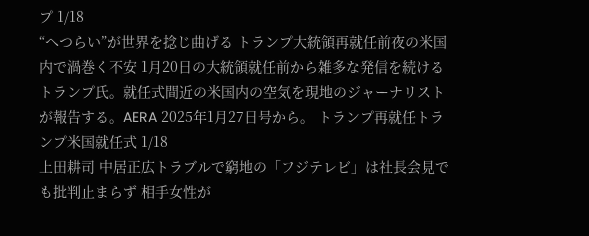プ 1/18
“へつらい”が世界を捻じ曲げる トランプ大統領再就任前夜の米国内で渦巻く不安 1月20日の大統領就任前から雑多な発信を続けるトランプ氏。就任式間近の米国内の空気を現地のジャーナリストが報告する。AERA 2025年1月27日号から。 トランプ再就任トランプ米国就任式 1/18
上田耕司 中居正広トラブルで窮地の「フジテレビ」は社長会見でも批判止まらず 相手女性が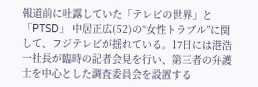報道前に吐露していた「テレビの世界」と「PTSD」 中居正広(52)の“女性トラブル”に関して、フジテレビが揺れている。17日には港浩一社長が臨時の記者会見を行い、第三者の弁護士を中心とした調査委員会を設置する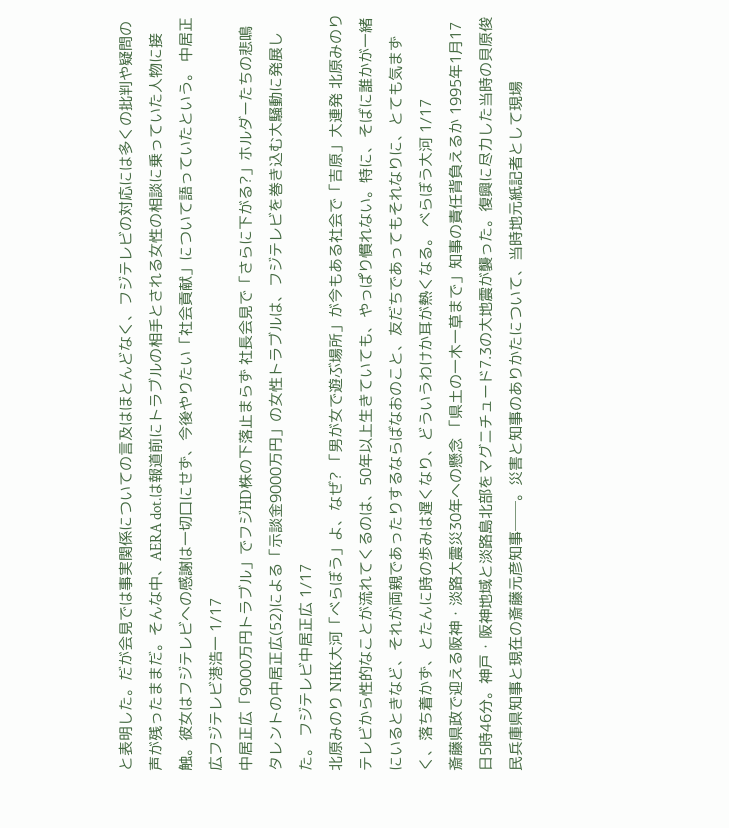と表明した。だが会見では事実関係についての言及はほとんどなく、フジテレビの対応には多くの批判や疑問の声が残ったままだ。そんな中、AERA dot.は報道前にトラブルの相手とされる女性の相談に乗っていた人物に接触。彼女はフジテレビへの感謝は一切口にせず、今後やりたい「社会貢献」について語っていたという。 中居正広フジテレビ港浩一 1/17
中居正広「9000万円トラブル」でフジHD株の下落止まらず 社長会見で「さらに下がる?」ホルダーたちの悲鳴 タレントの中居正広(52)による「示談金9000万円」の女性トラブルは、フジテレビを巻き込む大騒動に発展した。 フジテレビ中居正広 1/17
北原みのり NHK大河「べらぼう」よ、なぜ? 「男が女で遊ぶ場所」が今もある社会で「吉原」大連発 北原みのり テレビから性的なことが流れてくるのは、50年以上生きていても、やっぱり慣れない。特に、そばに誰かが一緒にいるときなど、それが両親であったりするならばなおのこと、友だちであってもそれなりに、とても気まずく、落ち着かず、とたんに時の歩みは遅くなり、どういうわけか耳が熱くなる。 べらぼう大河 1/17
斎藤県政で迎える阪神・淡路大震災30年への懸念 「県土の一木一草まで」知事の責任背負えるか 1995年1月17日5時46分。神戸・阪神地域と淡路島北部をマグニチュード7.3の大地震が襲った。復興に尽力した当時の貝原俊民兵庫県知事と現在の斎藤元彦知事──。災害と知事のありかたについて、当時地元紙記者として現場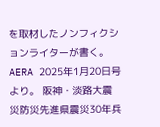を取材したノンフィクションライターが書く。AERA 2025年1月20日号より。 阪神・淡路大震災防災先進県震災30年兵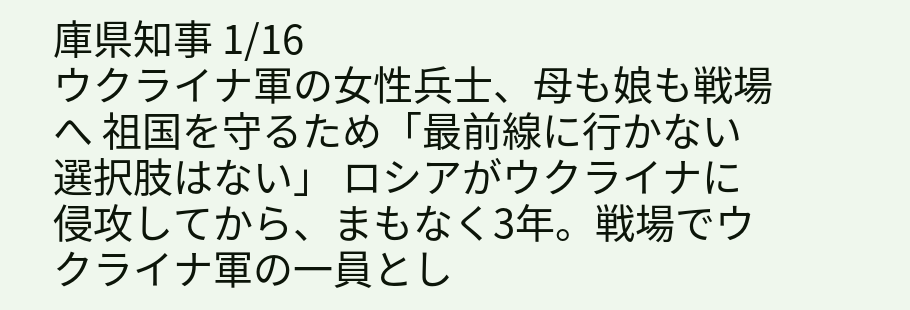庫県知事 1/16
ウクライナ軍の女性兵士、母も娘も戦場へ 祖国を守るため「最前線に行かない選択肢はない」 ロシアがウクライナに侵攻してから、まもなく3年。戦場でウクライナ軍の一員とし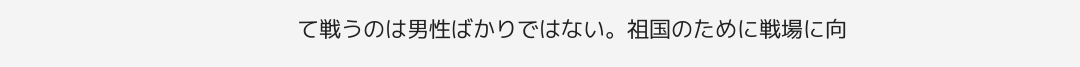て戦うのは男性ばかりではない。祖国のために戦場に向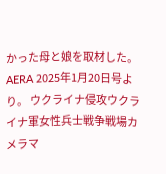かった母と娘を取材した。AERA 2025年1月20日号より。 ウクライナ侵攻ウクライナ軍女性兵士戦争戦場カメラマ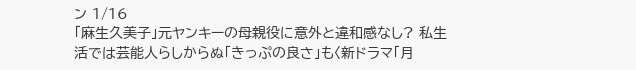ン 1/16
「麻生久美子」元ヤンキーの母親役に意外と違和感なし? 私生活では芸能人らしからぬ「きっぷの良さ」も〈新ドラマ「月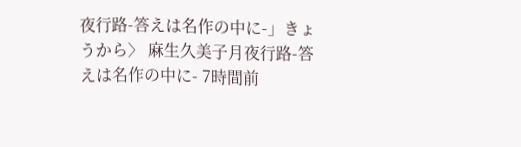夜行路-答えは名作の中に-」きょうから〉 麻生久美子月夜行路-答えは名作の中に- 7時間前